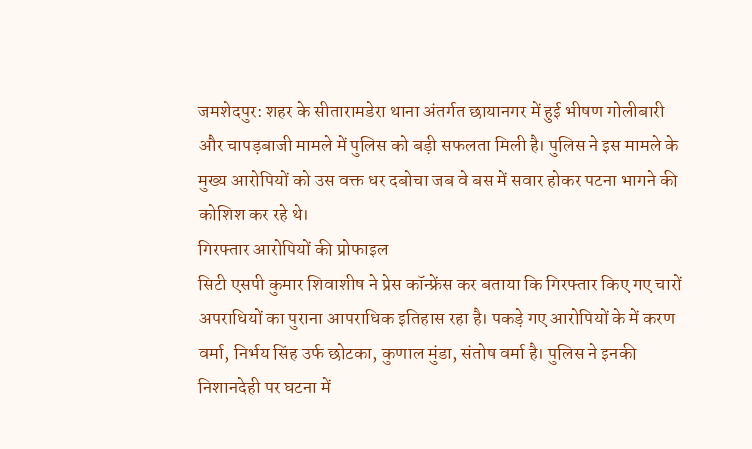जमशेदपुर: शहर के सीतारामडेरा थाना अंतर्गत छायानगर में हुई भीषण गोलीबारी और चापड़बाजी मामले में पुलिस को बड़ी सफलता मिली है। पुलिस ने इस मामले के मुख्य आरोपियों को उस वक्त धर दबोचा जब वे बस में सवार होकर पटना भागने की कोशिश कर रहे थे।
गिरफ्तार आरोपियों की प्रोफाइल
सिटी एसपी कुमार शिवाशीष ने प्रेस कॉन्फ्रेंस कर बताया कि गिरफ्तार किए गए चारों अपराधियों का पुराना आपराधिक इतिहास रहा है। पकड़े गए आरोपियों के में करण वर्मा, निर्भय सिंह उर्फ छोटका, कुणाल मुंडा, संतोष वर्मा है। पुलिस ने इनकी निशानदेही पर घटना में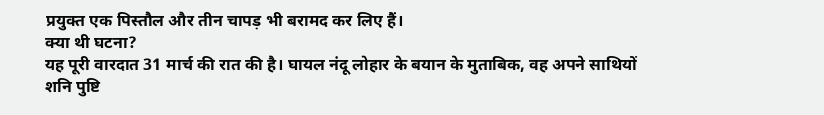प्रयुक्त एक पिस्तौल और तीन चापड़ भी बरामद कर लिए हैं।
क्या थी घटना?
यह पूरी वारदात 31 मार्च की रात की है। घायल नंदू लोहार के बयान के मुताबिक, वह अपने साथियों शनि पुष्टि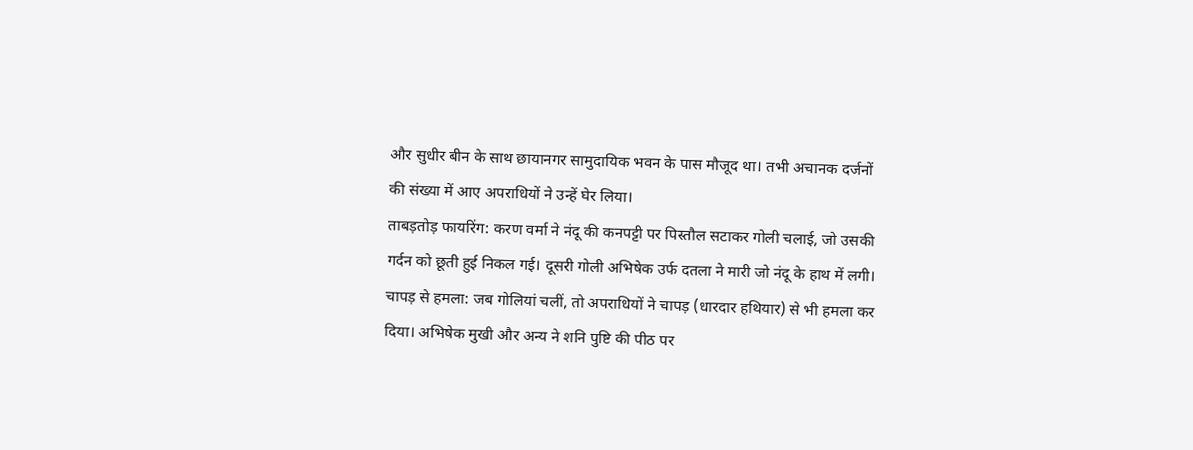और सुधीर बीन के साथ छायानगर सामुदायिक भवन के पास मौजूद था। तभी अचानक दर्जनों की संख्या में आए अपराधियों ने उन्हें घेर लिया।
ताबड़तोड़ फायरिंग: करण वर्मा ने नंदू की कनपट्टी पर पिस्तौल सटाकर गोली चलाई, जो उसकी गर्दन को छूती हुई निकल गई। दूसरी गोली अभिषेक उर्फ दतला ने मारी जो नंदू के हाथ में लगी।
चापड़ से हमला: जब गोलियां चलीं, तो अपराधियों ने चापड़ (धारदार हथियार) से भी हमला कर दिया। अभिषेक मुखी और अन्य ने शनि पुष्टि की पीठ पर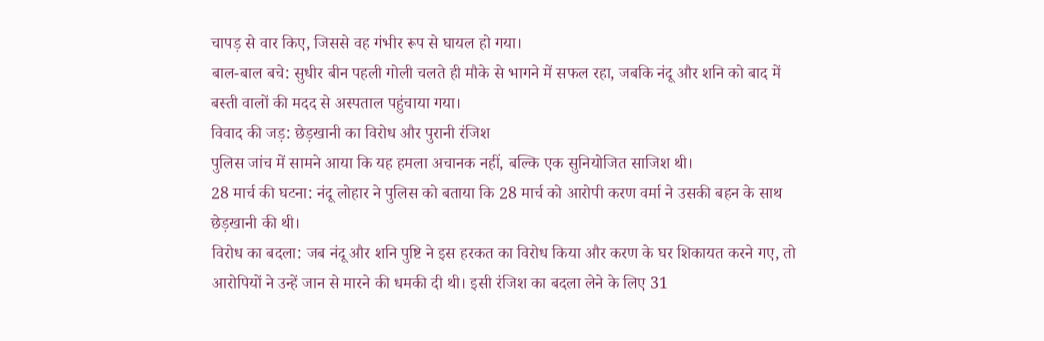चापड़ से वार किए, जिससे वह गंभीर रूप से घायल हो गया।
बाल-बाल बचे: सुधीर बीन पहली गोली चलते ही मौके से भागने में सफल रहा, जबकि नंदू और शनि को बाद में बस्ती वालों की मदद से अस्पताल पहुंचाया गया।
विवाद की जड़: छेड़खानी का विरोध और पुरानी रंजिश
पुलिस जांच में सामने आया कि यह हमला अचानक नहीं, बल्कि एक सुनियोजित साजिश थी।
28 मार्च की घटना: नंदू लोहार ने पुलिस को बताया कि 28 मार्च को आरोपी करण वर्मा ने उसकी बहन के साथ छेड़खानी की थी।
विरोध का बदला: जब नंदू और शनि पुष्टि ने इस हरकत का विरोध किया और करण के घर शिकायत करने गए, तो आरोपियों ने उन्हें जान से मारने की धमकी दी थी। इसी रंजिश का बदला लेने के लिए 31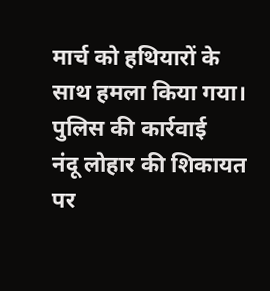मार्च को हथियारों के साथ हमला किया गया।
पुलिस की कार्रवाई
नंदू लोहार की शिकायत पर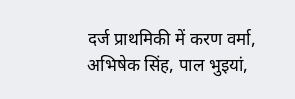दर्ज प्राथमिकी में करण वर्मा, अभिषेक सिंह, पाल भुइयां,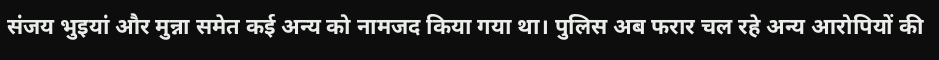संजय भुइयां और मुन्ना समेत कई अन्य को नामजद किया गया था। पुलिस अब फरार चल रहे अन्य आरोपियों की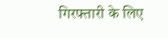गिरफ्तारी के लिए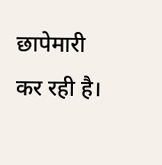छापेमारी कर रही है।